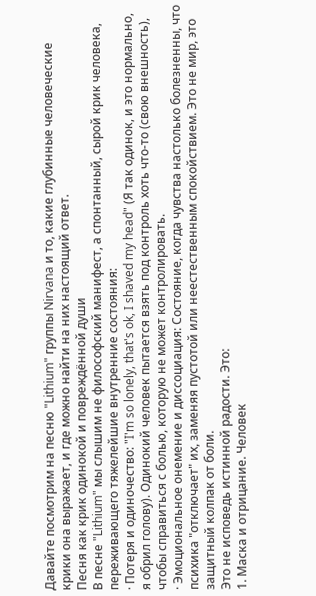Давайте посмотрим на песню "Lithium" группы Nirvana и то, какие глубинные человеческие крики она выражает, и где можно найти на них настоящий ответ.
Песня как крик одинокой и повреждённой души
В песне "Lithium" мы слышим не философский манифест, а спонтанный, сырой крик человека, переживающего тяжелейшие внутренние состояния:
· Потеря и одиночество: "I'm so lonely, that's ok, I shaved my head" (Я так одинок, и это нормально, я обрил голову). Одинокий человек пытается взять под контроль хоть что-то (свою внешность), чтобы справиться с болью, которую не может контролировать.
· Эмоциональное онемение и диссоциация: Состояние, когда чувства настолько болезненны, что психика "отключает" их, заменяя пустотой или неестественным спокойствием. Это не мир, это защитный колпак от боли.
Это не исповедь истинной радости. Это:
1. Маска и отрицание. Человек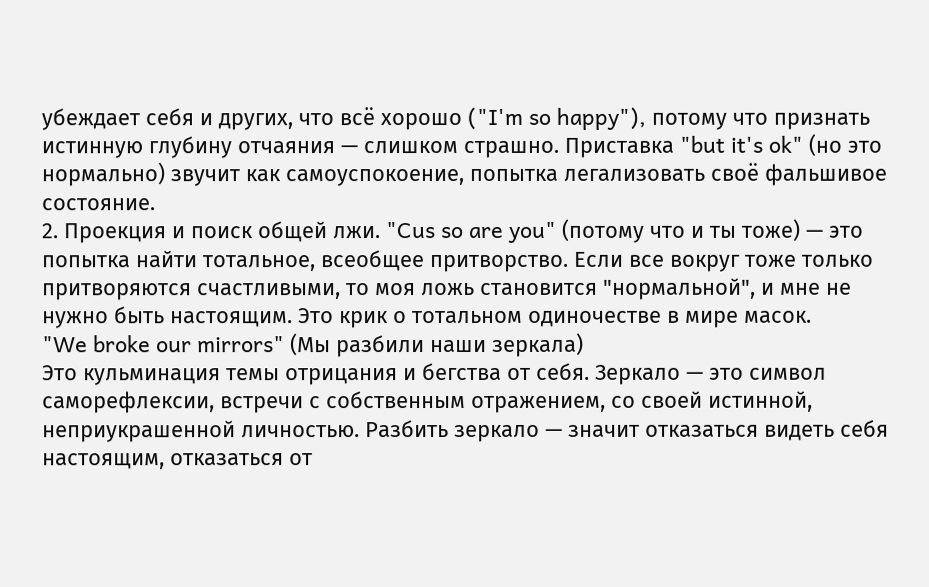убеждает себя и других, что всё хорошо ("I'm so happy"), потому что признать истинную глубину отчаяния — слишком страшно. Приставка "but it's ok" (но это нормально) звучит как самоуспокоение, попытка легализовать своё фальшивое состояние.
2. Проекция и поиск общей лжи. "Cus so are you" (потому что и ты тоже) — это попытка найти тотальное, всеобщее притворство. Если все вокруг тоже только притворяются счастливыми, то моя ложь становится "нормальной", и мне не нужно быть настоящим. Это крик о тотальном одиночестве в мире масок.
"We broke our mirrors" (Мы разбили наши зеркала)
Это кульминация темы отрицания и бегства от себя. Зеркало — это символ саморефлексии, встречи с собственным отражением, со своей истинной, неприукрашенной личностью. Разбить зеркало — значит отказаться видеть себя настоящим, отказаться от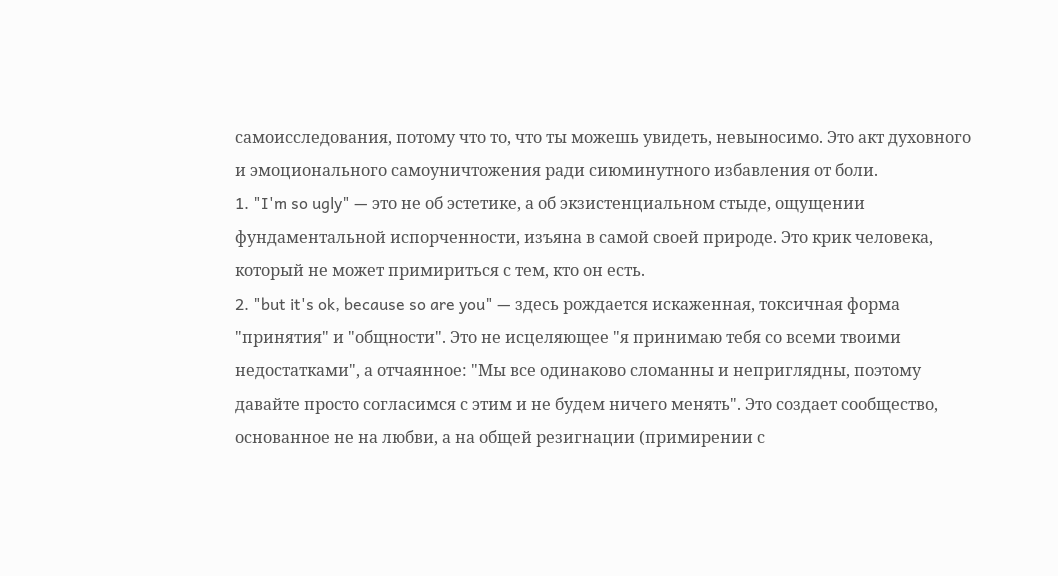самоисследования, потому что то, что ты можешь увидеть, невыносимо. Это акт духовного и эмоционального самоуничтожения ради сиюминутного избавления от боли.
1. "I'm so ugly" — это не об эстетике, а об экзистенциальном стыде, ощущении фундаментальной испорченности, изъяна в самой своей природе. Это крик человека, который не может примириться с тем, кто он есть.
2. "but it's ok, because so are you" — здесь рождается искаженная, токсичная форма "принятия" и "общности". Это не исцеляющее "я принимаю тебя со всеми твоими недостатками", а отчаянное: "Мы все одинаково сломанны и неприглядны, поэтому давайте просто согласимся с этим и не будем ничего менять". Это создает сообщество, основанное не на любви, а на общей резигнации (примирении с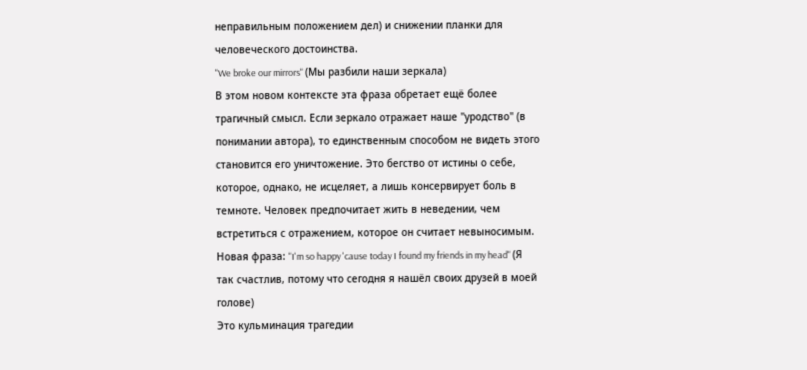неправильным положением дел) и снижении планки для человеческого достоинства.
"We broke our mirrors" (Мы разбили наши зеркала)
В этом новом контексте эта фраза обретает ещё более трагичный смысл. Если зеркало отражает наше "уродство" (в понимании автора), то единственным способом не видеть этого становится его уничтожение. Это бегство от истины о себе, которое, однако, не исцеляет, а лишь консервирует боль в темноте. Человек предпочитает жить в неведении, чем встретиться с отражением, которое он считает невыносимым.
Новая фраза: "I'm so happy 'cause today I found my friends in my head" (Я так счастлив, потому что сегодня я нашёл своих друзей в моей голове)
Это кульминация трагедии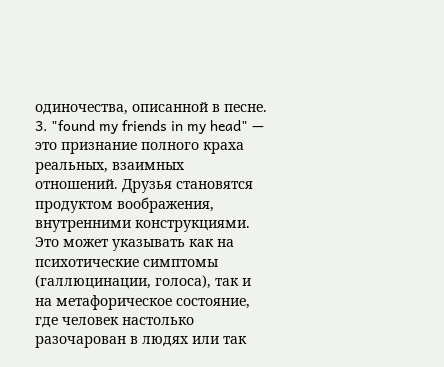одиночества, описанной в песне.
3. "found my friends in my head" — это признание полного краха реальных, взаимных отношений. Друзья становятся продуктом воображения, внутренними конструкциями. Это может указывать как на психотические симптомы (галлюцинации, голоса), так и на метафорическое состояние, где человек настолько разочарован в людях или так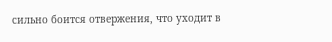сильно боится отвержения, что уходит в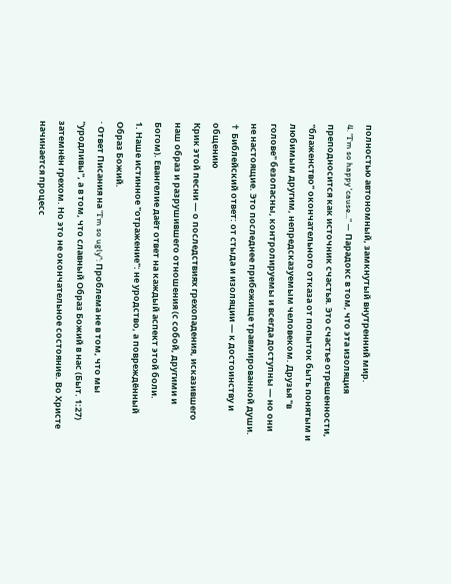полностью автономный, замкнутый внутренний мир.
4. "I'm so happy 'cause..." — Парадокс в том, что эта изоляция преподносится как источник счастья. Это счастье отрешенности, "блаженство" окончательного отказа от попыток быть понятым и любимым другим, непредсказуемым человеком. Друзья "в голове" безопасны, контролируемы и всегда доступны — но они не настоящие. Это последнее прибежище травмированной души.
✝ Библейский ответ: от стыда и изоляции — к достоинству и общению
Крик этой песни — о последствиях грехопадения, исказившего наш образ и разрушившего отношения (с собой, другими и Богом). Евангелие даёт ответ на каждый аспект этой боли.
1. Наше истинное "отражение": не уродство, а повреждённый Образ Божий.
· Ответ Писания на "I'm so ugly": Проблема не в том, что мы "уродливы", а в том, что славный Образ Божий в нас (Быт. 1:27) затемнён грехом. Но это не окончательное состояние. Во Христе начинается процесс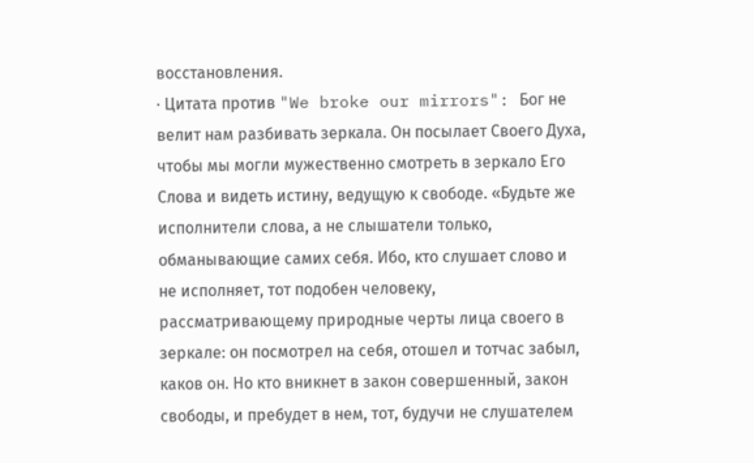восстановления.
· Цитата против "We broke our mirrors": Бог не велит нам разбивать зеркала. Он посылает Своего Духа, чтобы мы могли мужественно смотреть в зеркало Его Слова и видеть истину, ведущую к свободе. «Будьте же исполнители слова, а не слышатели только, обманывающие самих себя. Ибо, кто слушает слово и не исполняет, тот подобен человеку, рассматривающему природные черты лица своего в зеркале: он посмотрел на себя, отошел и тотчас забыл, каков он. Но кто вникнет в закон совершенный, закон свободы, и пребудет в нем, тот, будучи не слушателем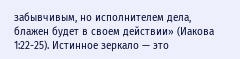забывчивым, но исполнителем дела, блажен будет в своем действии» (Иакова 1:22-25). Истинное зеркало — это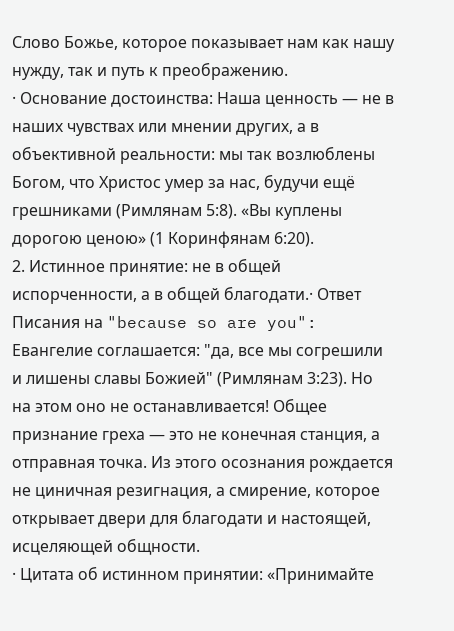Слово Божье, которое показывает нам как нашу нужду, так и путь к преображению.
· Основание достоинства: Наша ценность — не в наших чувствах или мнении других, а в объективной реальности: мы так возлюблены Богом, что Христос умер за нас, будучи ещё грешниками (Римлянам 5:8). «Вы куплены дорогою ценою» (1 Коринфянам 6:20).
2. Истинное принятие: не в общей испорченности, а в общей благодати.· Ответ Писания на "because so are you": Евангелие соглашается: "да, все мы согрешили и лишены славы Божией" (Римлянам 3:23). Но на этом оно не останавливается! Общее признание греха — это не конечная станция, а отправная точка. Из этого осознания рождается не циничная резигнация, а смирение, которое открывает двери для благодати и настоящей, исцеляющей общности.
· Цитата об истинном принятии: «Принимайте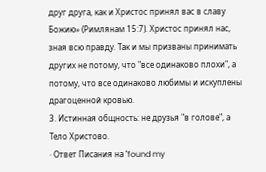друг друга, как и Христос принял вас в славу Божию» (Римлянам 15:7). Христос принял нас, зная всю правду. Так и мы призваны принимать других не потому, что "все одинаково плохи", а потому, что все одинаково любимы и искуплены драгоценной кровью.
3. Истинная общность: не друзья "в голове", а Тело Христово.
· Ответ Писания на "found my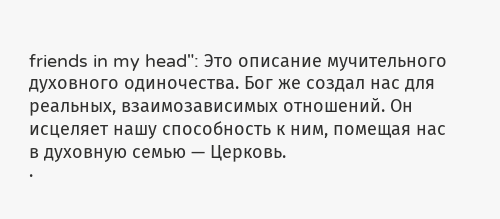friends in my head": Это описание мучительного духовного одиночества. Бог же создал нас для реальных, взаимозависимых отношений. Он исцеляет нашу способность к ним, помещая нас в духовную семью — Церковь.
·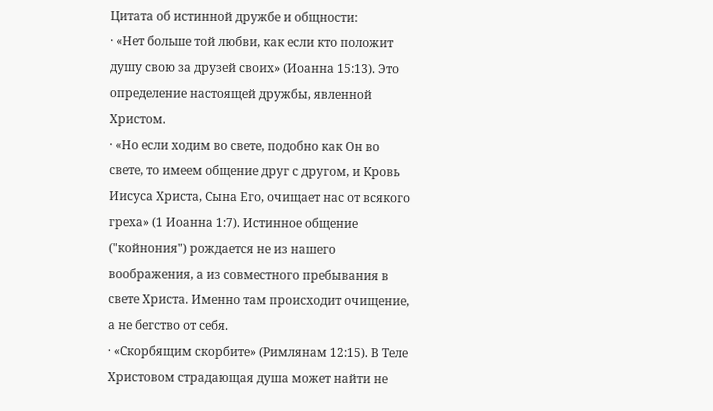Цитата об истинной дружбе и общности:
· «Нет больше той любви, как если кто положит душу свою за друзей своих» (Иоанна 15:13). Это определение настоящей дружбы, явленной Христом.
· «Но если ходим во свете, подобно как Он во свете, то имеем общение друг с другом, и Кровь Иисуса Христа, Сына Его, очищает нас от всякого греха» (1 Иоанна 1:7). Истинное общение ("койнония") рождается не из нашего воображения, а из совместного пребывания в свете Христа. Именно там происходит очищение, а не бегство от себя.
· «Скорбящим скорбите» (Римлянам 12:15). В Теле Христовом страдающая душа может найти не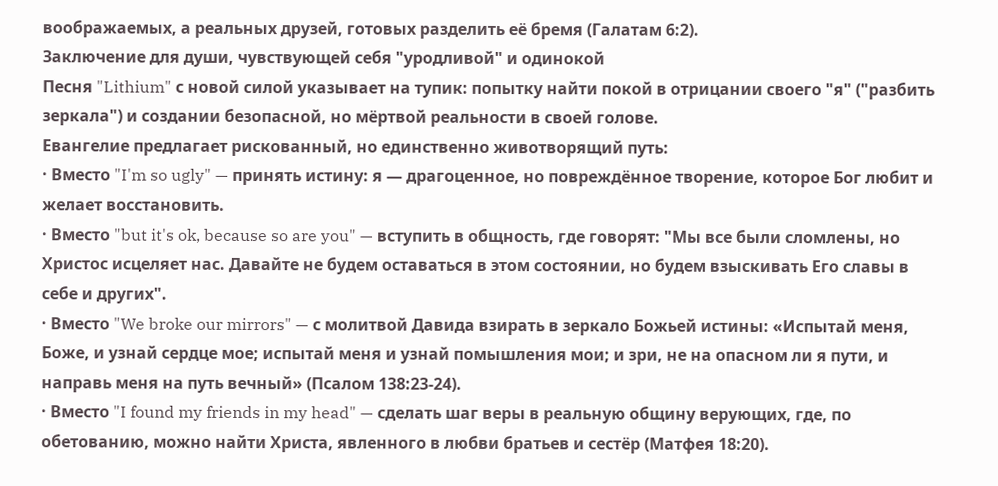воображаемых, а реальных друзей, готовых разделить её бремя (Галатам 6:2).
Заключение для души, чувствующей себя "уродливой" и одинокой
Песня "Lithium" с новой силой указывает на тупик: попытку найти покой в отрицании своего "я" ("разбить зеркала") и создании безопасной, но мёртвой реальности в своей голове.
Евангелие предлагает рискованный, но единственно животворящий путь:
· Вместо "I'm so ugly" — принять истину: я — драгоценное, но повреждённое творение, которое Бог любит и желает восстановить.
· Вместо "but it's ok, because so are you" — вступить в общность, где говорят: "Мы все были сломлены, но Христос исцеляет нас. Давайте не будем оставаться в этом состоянии, но будем взыскивать Его славы в себе и других".
· Вместо "We broke our mirrors" — с молитвой Давида взирать в зеркало Божьей истины: «Испытай меня, Боже, и узнай сердце мое; испытай меня и узнай помышления мои; и зри, не на опасном ли я пути, и направь меня на путь вечный» (Псалом 138:23-24).
· Вместо "I found my friends in my head" — сделать шаг веры в реальную общину верующих, где, по обетованию, можно найти Христа, явленного в любви братьев и сестёр (Матфея 18:20).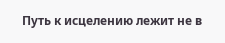Путь к исцелению лежит не в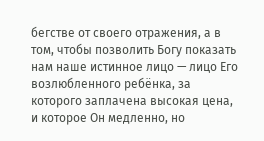бегстве от своего отражения, а в том, чтобы позволить Богу показать нам наше истинное лицо — лицо Его возлюбленного ребёнка, за которого заплачена высокая цена, и которое Он медленно, но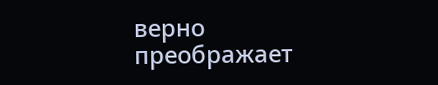верно преображает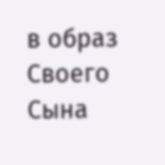в образ Своего Сына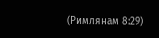(Римлянам 8:29)